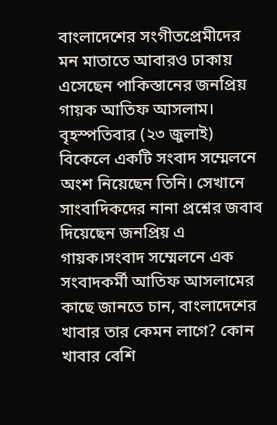বাংলাদেশের সংগীতপ্রেমীদের মন মাতাতে আবারও ঢাকায় এসেছেন পাকিস্তানের জনপ্রিয় গায়ক আতিফ আসলাম। বৃহস্পতিবার (২৩ জুলাই) বিকেলে একটি সংবাদ সম্মেলনে অংশ নিয়েছেন তিনি। সেখানে সাংবাদিকদের নানা প্রশ্নের জবাব দিয়েছেন জনপ্রিয় এ গায়ক।সংবাদ সম্মেলনে এক সংবাদকর্মী আতিফ আসলামের কাছে জানতে চান, বাংলাদেশের খাবার তার কেমন লাগে? কোন খাবার বেশি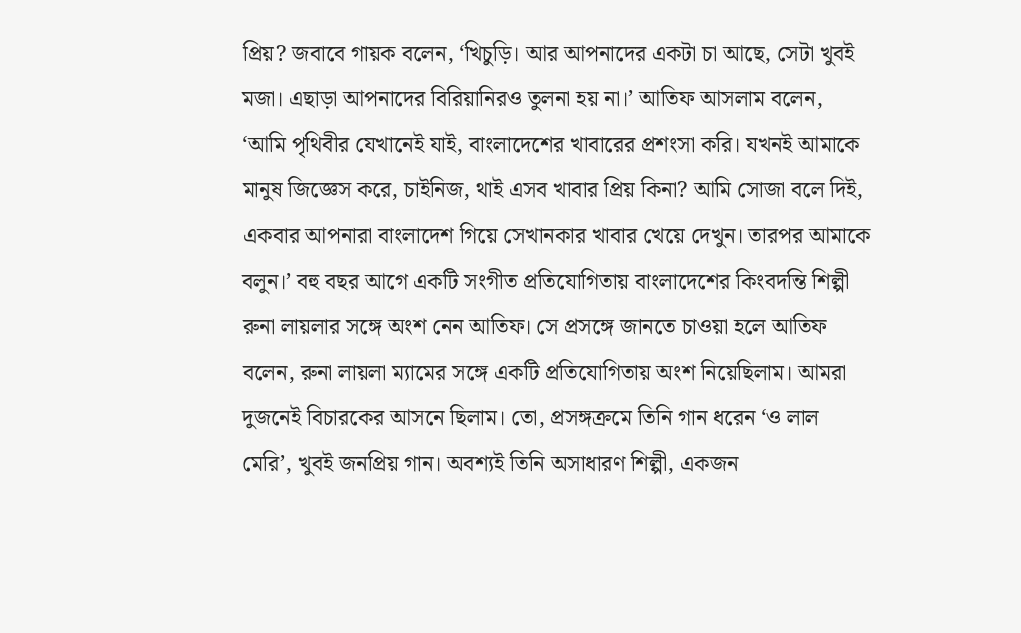প্রিয়? জবাবে গায়ক বলেন, ‘খিচুড়ি। আর আপনাদের একটা চা আছে, সেটা খুবই মজা। এছাড়া আপনাদের বিরিয়ানিরও তুলনা হয় না।’ আতিফ আসলাম বলেন, ‘আমি পৃথিবীর যেখানেই যাই, বাংলাদেশের খাবারের প্রশংসা করি। যখনই আমাকে মানুষ জিজ্ঞেস করে, চাইনিজ, থাই এসব খাবার প্রিয় কিনা? আমি সোজা বলে দিই, একবার আপনারা বাংলাদেশ গিয়ে সেখানকার খাবার খেয়ে দেখুন। তারপর আমাকে বলুন।’ বহু বছর আগে একটি সংগীত প্রতিযোগিতায় বাংলাদেশের কিংবদন্তি শিল্পী রুনা লায়লার সঙ্গে অংশ নেন আতিফ। সে প্রসঙ্গে জানতে চাওয়া হলে আতিফ বলেন, রুনা লায়লা ম্যামের সঙ্গে একটি প্রতিযোগিতায় অংশ নিয়েছিলাম। আমরা দুজনেই বিচারকের আসনে ছিলাম। তো, প্রসঙ্গক্রমে তিনি গান ধরেন ‘ও লাল মেরি’, খুবই জনপ্রিয় গান। অবশ্যই তিনি অসাধারণ শিল্পী, একজন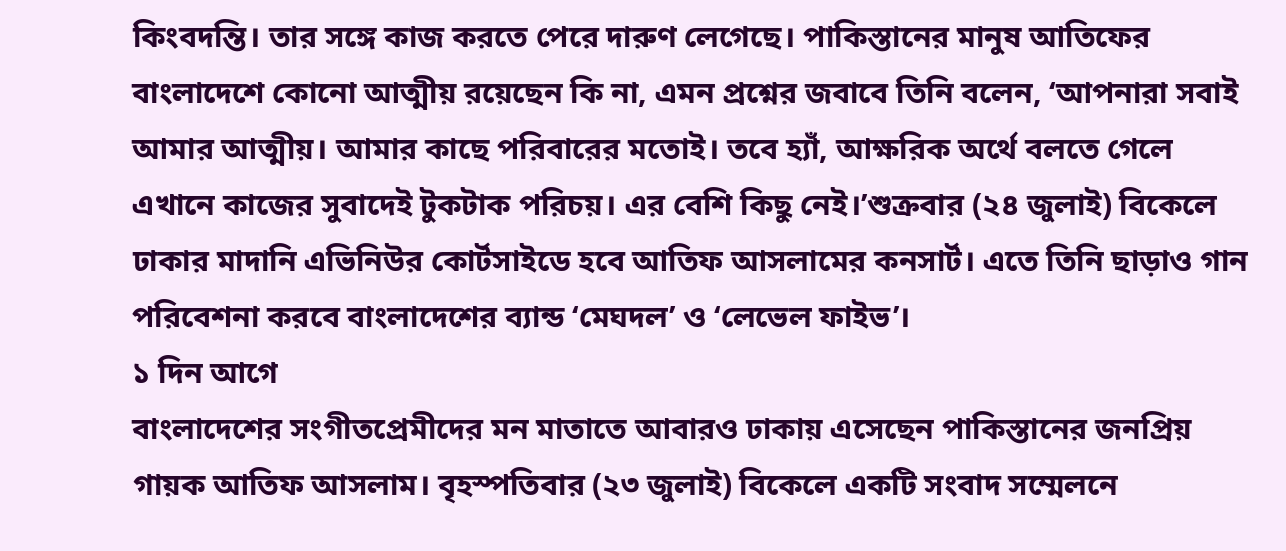কিংবদন্তি। তার সঙ্গে কাজ করতে পেরে দারুণ লেগেছে। পাকিস্তানের মানুষ আতিফের বাংলাদেশে কোনো আত্মীয় রয়েছেন কি না, এমন প্রশ্নের জবাবে তিনি বলেন, ‘আপনারা সবাই আমার আত্মীয়। আমার কাছে পরিবারের মতোই। তবে হ্যাঁ, আক্ষরিক অর্থে বলতে গেলে এখানে কাজের সুবাদেই টুকটাক পরিচয়। এর বেশি কিছু নেই।’শুক্রবার (২৪ জুলাই) বিকেলে ঢাকার মাদানি এভিনিউর কোর্টসাইডে হবে আতিফ আসলামের কনসার্ট। এতে তিনি ছাড়াও গান পরিবেশনা করবে বাংলাদেশের ব্যান্ড ‘মেঘদল’ ও ‘লেভেল ফাইভ’।
১ দিন আগে
বাংলাদেশের সংগীতপ্রেমীদের মন মাতাতে আবারও ঢাকায় এসেছেন পাকিস্তানের জনপ্রিয় গায়ক আতিফ আসলাম। বৃহস্পতিবার (২৩ জুলাই) বিকেলে একটি সংবাদ সম্মেলনে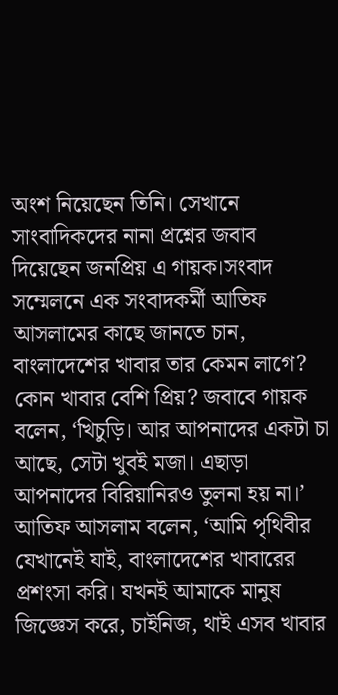অংশ নিয়েছেন তিনি। সেখানে সাংবাদিকদের নানা প্রশ্নের জবাব দিয়েছেন জনপ্রিয় এ গায়ক।সংবাদ সম্মেলনে এক সংবাদকর্মী আতিফ আসলামের কাছে জানতে চান, বাংলাদেশের খাবার তার কেমন লাগে? কোন খাবার বেশি প্রিয়? জবাবে গায়ক বলেন, ‘খিচুড়ি। আর আপনাদের একটা চা আছে, সেটা খুবই মজা। এছাড়া আপনাদের বিরিয়ানিরও তুলনা হয় না।’ আতিফ আসলাম বলেন, ‘আমি পৃথিবীর যেখানেই যাই, বাংলাদেশের খাবারের প্রশংসা করি। যখনই আমাকে মানুষ জিজ্ঞেস করে, চাইনিজ, থাই এসব খাবার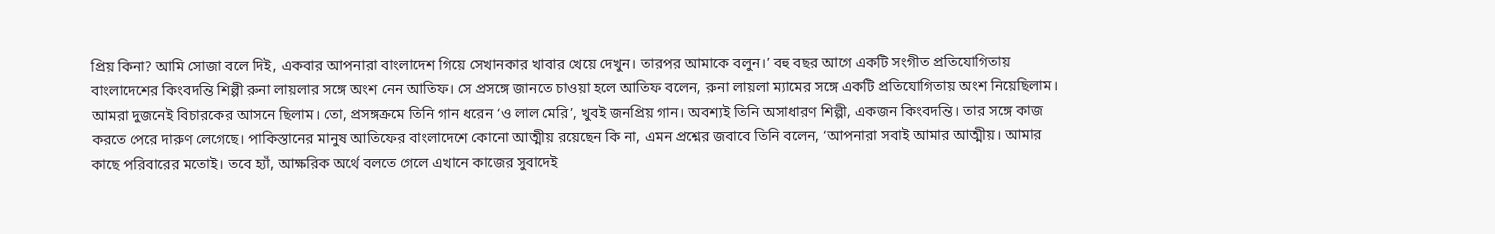প্রিয় কিনা? আমি সোজা বলে দিই, একবার আপনারা বাংলাদেশ গিয়ে সেখানকার খাবার খেয়ে দেখুন। তারপর আমাকে বলুন।’ বহু বছর আগে একটি সংগীত প্রতিযোগিতায় বাংলাদেশের কিংবদন্তি শিল্পী রুনা লায়লার সঙ্গে অংশ নেন আতিফ। সে প্রসঙ্গে জানতে চাওয়া হলে আতিফ বলেন, রুনা লায়লা ম্যামের সঙ্গে একটি প্রতিযোগিতায় অংশ নিয়েছিলাম। আমরা দুজনেই বিচারকের আসনে ছিলাম। তো, প্রসঙ্গক্রমে তিনি গান ধরেন ‘ও লাল মেরি’, খুবই জনপ্রিয় গান। অবশ্যই তিনি অসাধারণ শিল্পী, একজন কিংবদন্তি। তার সঙ্গে কাজ করতে পেরে দারুণ লেগেছে। পাকিস্তানের মানুষ আতিফের বাংলাদেশে কোনো আত্মীয় রয়েছেন কি না, এমন প্রশ্নের জবাবে তিনি বলেন, ‘আপনারা সবাই আমার আত্মীয়। আমার কাছে পরিবারের মতোই। তবে হ্যাঁ, আক্ষরিক অর্থে বলতে গেলে এখানে কাজের সুবাদেই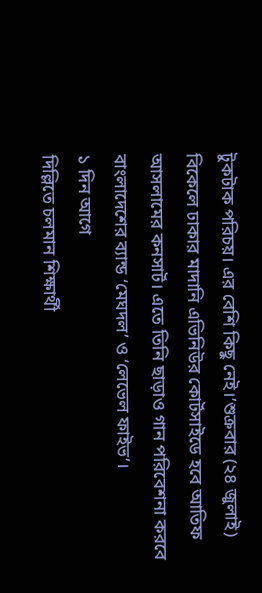টুকটাক পরিচয়। এর বেশি কিছু নেই।’শুক্রবার (২৪ জুলাই) বিকেলে ঢাকার মাদানি এভিনিউর কোর্টসাইডে হবে আতিফ আসলামের কনসার্ট। এতে তিনি ছাড়াও গান পরিবেশনা করবে বাংলাদেশের ব্যান্ড ‘মেঘদল’ ও ‘লেভেল ফাইভ’।
১ দিন আগে
দিল্লিতে চলমান শিক্ষার্থী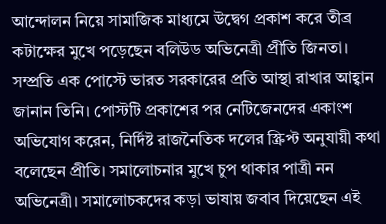আন্দোলন নিয়ে সামাজিক মাধ্যমে উদ্বেগ প্রকাশ করে তীব্র কটাক্ষের মুখে পড়েছেন বলিউড অভিনেত্রী প্রীতি জিনতা। সম্প্রতি এক পোস্টে ভারত সরকারের প্রতি আস্থা রাখার আহ্বান জানান তিনি। পোস্টটি প্রকাশের পর নেটিজেনদের একাংশ অভিযোগ করেন, নির্দিষ্ট রাজনৈতিক দলের স্ক্রিপ্ট অনুযায়ী কথা বলেছেন প্রীতি। সমালোচনার মুখে চুপ থাকার পাত্রী নন অভিনেত্রী। সমালোচকদের কড়া ভাষায় জবাব দিয়েছেন এই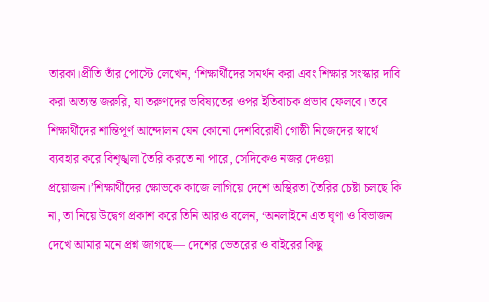তারকা।প্রীতি তাঁর পোস্টে লেখেন, ‘শিক্ষার্থীদের সমর্থন করা এবং শিক্ষার সংস্কার দাবি করা অত্যন্ত জরুরি, যা তরুণদের ভবিষ্যতের ওপর ইতিবাচক প্রভাব ফেলবে। তবে শিক্ষার্থীদের শান্তিপূর্ণ আন্দোলন যেন কোনো দেশবিরোধী গোষ্ঠী নিজেদের স্বার্থে ব্যবহার করে বিশৃঙ্খলা তৈরি করতে না পারে, সেদিকেও নজর দেওয়া প্রয়োজন।’শিক্ষার্থীদের ক্ষোভকে কাজে লাগিয়ে দেশে অস্থিরতা তৈরির চেষ্টা চলছে কি না, তা নিয়ে উদ্বেগ প্রকাশ করে তিনি আরও বলেন, ‘অনলাইনে এত ঘৃণা ও বিভাজন দেখে আমার মনে প্রশ্ন জাগছে— দেশের ভেতরের ও বাইরের কিছু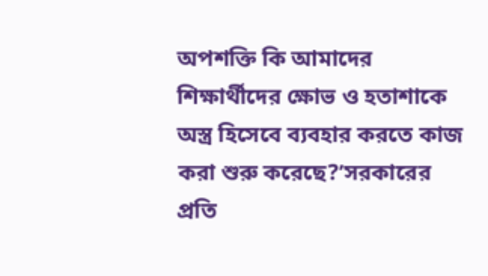অপশক্তি কি আমাদের শিক্ষার্থীদের ক্ষোভ ও হতাশাকে অস্ত্র হিসেবে ব্যবহার করতে কাজ করা শুরু করেছে?’সরকারের প্রতি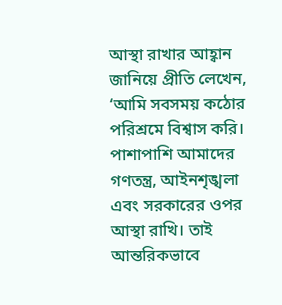আস্থা রাখার আহ্বান জানিয়ে প্রীতি লেখেন, ‘আমি সবসময় কঠোর পরিশ্রমে বিশ্বাস করি। পাশাপাশি আমাদের গণতন্ত্র, আইনশৃঙ্খলা এবং সরকারের ওপর আস্থা রাখি। তাই আন্তরিকভাবে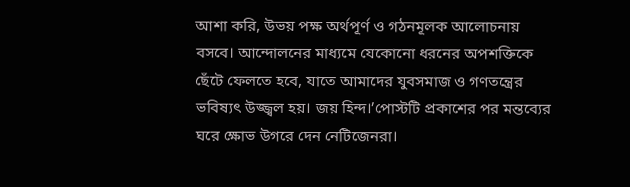আশা করি, উভয় পক্ষ অর্থপূর্ণ ও গঠনমূলক আলোচনায় বসবে। আন্দোলনের মাধ্যমে যেকোনো ধরনের অপশক্তিকে ছেঁটে ফেলতে হবে, যাতে আমাদের যুবসমাজ ও গণতন্ত্রের ভবিষ্যৎ উজ্জ্বল হয়। জয় হিন্দ।’পোস্টটি প্রকাশের পর মন্তব্যের ঘরে ক্ষোভ উগরে দেন নেটিজেনরা।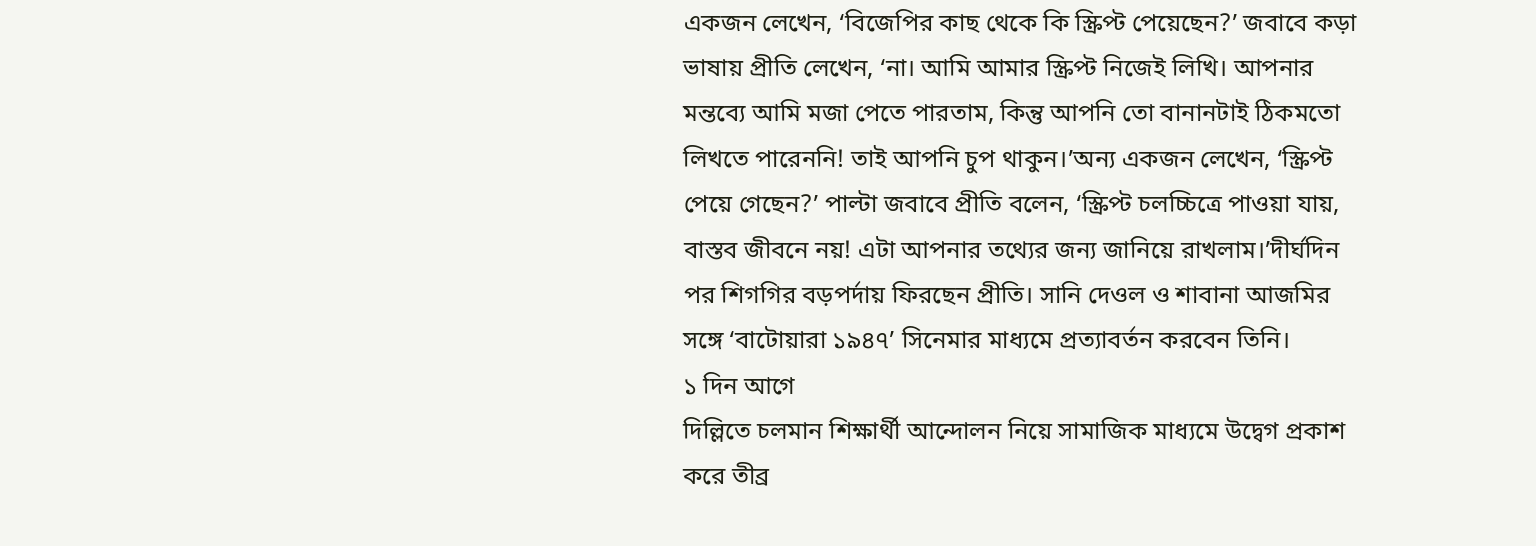একজন লেখেন, ‘বিজেপির কাছ থেকে কি স্ক্রিপ্ট পেয়েছেন?’ জবাবে কড়া ভাষায় প্রীতি লেখেন, ‘না। আমি আমার স্ক্রিপ্ট নিজেই লিখি। আপনার মন্তব্যে আমি মজা পেতে পারতাম, কিন্তু আপনি তো বানানটাই ঠিকমতো লিখতে পারেননি! তাই আপনি চুপ থাকুন।’অন্য একজন লেখেন, ‘স্ক্রিপ্ট পেয়ে গেছেন?’ পাল্টা জবাবে প্রীতি বলেন, ‘স্ক্রিপ্ট চলচ্চিত্রে পাওয়া যায়, বাস্তব জীবনে নয়! এটা আপনার তথ্যের জন্য জানিয়ে রাখলাম।’দীর্ঘদিন পর শিগগির বড়পর্দায় ফিরছেন প্রীতি। সানি দেওল ও শাবানা আজমির সঙ্গে ‘বাটোয়ারা ১৯৪৭’ সিনেমার মাধ্যমে প্রত্যাবর্তন করবেন তিনি।
১ দিন আগে
দিল্লিতে চলমান শিক্ষার্থী আন্দোলন নিয়ে সামাজিক মাধ্যমে উদ্বেগ প্রকাশ করে তীব্র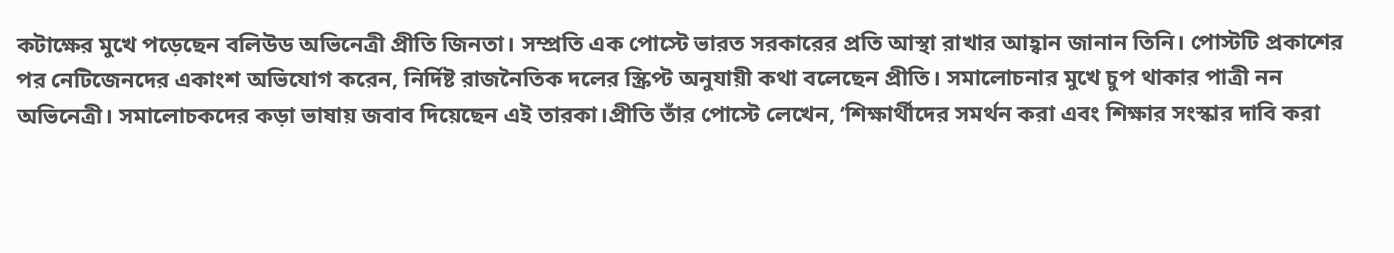কটাক্ষের মুখে পড়েছেন বলিউড অভিনেত্রী প্রীতি জিনতা। সম্প্রতি এক পোস্টে ভারত সরকারের প্রতি আস্থা রাখার আহ্বান জানান তিনি। পোস্টটি প্রকাশের পর নেটিজেনদের একাংশ অভিযোগ করেন, নির্দিষ্ট রাজনৈতিক দলের স্ক্রিপ্ট অনুযায়ী কথা বলেছেন প্রীতি। সমালোচনার মুখে চুপ থাকার পাত্রী নন অভিনেত্রী। সমালোচকদের কড়া ভাষায় জবাব দিয়েছেন এই তারকা।প্রীতি তাঁর পোস্টে লেখেন, ‘শিক্ষার্থীদের সমর্থন করা এবং শিক্ষার সংস্কার দাবি করা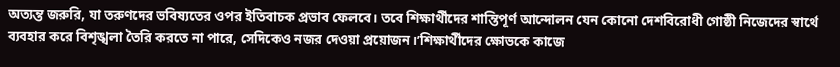অত্যন্ত জরুরি, যা তরুণদের ভবিষ্যতের ওপর ইতিবাচক প্রভাব ফেলবে। তবে শিক্ষার্থীদের শান্তিপূর্ণ আন্দোলন যেন কোনো দেশবিরোধী গোষ্ঠী নিজেদের স্বার্থে ব্যবহার করে বিশৃঙ্খলা তৈরি করতে না পারে, সেদিকেও নজর দেওয়া প্রয়োজন।’শিক্ষার্থীদের ক্ষোভকে কাজে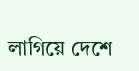লাগিয়ে দেশে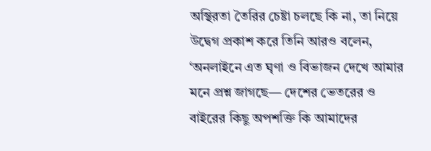অস্থিরতা তৈরির চেষ্টা চলছে কি না, তা নিয়ে উদ্বেগ প্রকাশ করে তিনি আরও বলেন, ‘অনলাইনে এত ঘৃণা ও বিভাজন দেখে আমার মনে প্রশ্ন জাগছে— দেশের ভেতরের ও বাইরের কিছু অপশক্তি কি আমাদের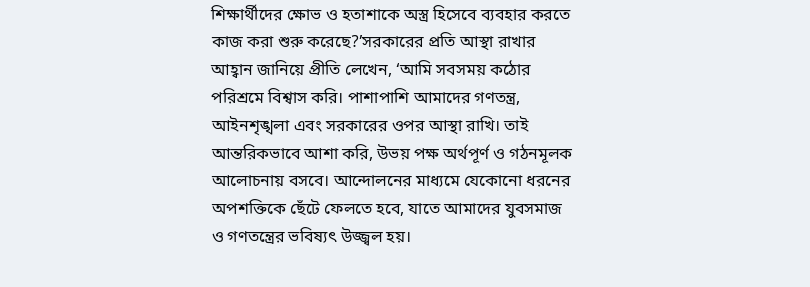শিক্ষার্থীদের ক্ষোভ ও হতাশাকে অস্ত্র হিসেবে ব্যবহার করতে কাজ করা শুরু করেছে?’সরকারের প্রতি আস্থা রাখার আহ্বান জানিয়ে প্রীতি লেখেন, ‘আমি সবসময় কঠোর পরিশ্রমে বিশ্বাস করি। পাশাপাশি আমাদের গণতন্ত্র, আইনশৃঙ্খলা এবং সরকারের ওপর আস্থা রাখি। তাই আন্তরিকভাবে আশা করি, উভয় পক্ষ অর্থপূর্ণ ও গঠনমূলক আলোচনায় বসবে। আন্দোলনের মাধ্যমে যেকোনো ধরনের অপশক্তিকে ছেঁটে ফেলতে হবে, যাতে আমাদের যুবসমাজ ও গণতন্ত্রের ভবিষ্যৎ উজ্জ্বল হয়।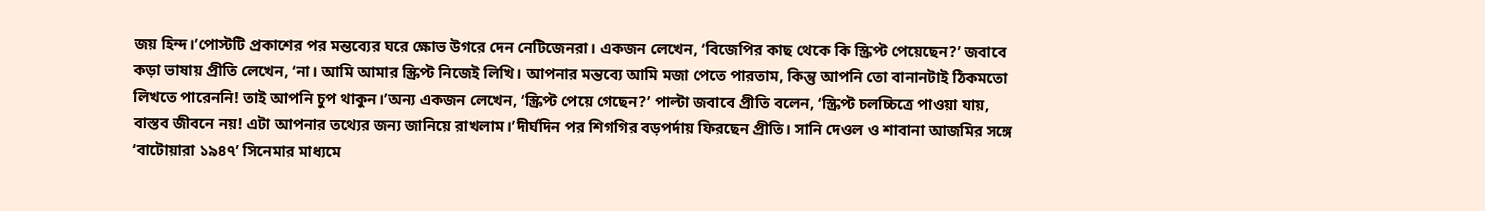জয় হিন্দ।’পোস্টটি প্রকাশের পর মন্তব্যের ঘরে ক্ষোভ উগরে দেন নেটিজেনরা। একজন লেখেন, ‘বিজেপির কাছ থেকে কি স্ক্রিপ্ট পেয়েছেন?’ জবাবে কড়া ভাষায় প্রীতি লেখেন, ‘না। আমি আমার স্ক্রিপ্ট নিজেই লিখি। আপনার মন্তব্যে আমি মজা পেতে পারতাম, কিন্তু আপনি তো বানানটাই ঠিকমতো লিখতে পারেননি! তাই আপনি চুপ থাকুন।’অন্য একজন লেখেন, ‘স্ক্রিপ্ট পেয়ে গেছেন?’ পাল্টা জবাবে প্রীতি বলেন, ‘স্ক্রিপ্ট চলচ্চিত্রে পাওয়া যায়, বাস্তব জীবনে নয়! এটা আপনার তথ্যের জন্য জানিয়ে রাখলাম।’দীর্ঘদিন পর শিগগির বড়পর্দায় ফিরছেন প্রীতি। সানি দেওল ও শাবানা আজমির সঙ্গে ‘বাটোয়ারা ১৯৪৭’ সিনেমার মাধ্যমে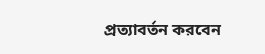প্রত্যাবর্তন করবেন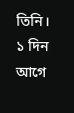তিনি।
১ দিন আগে